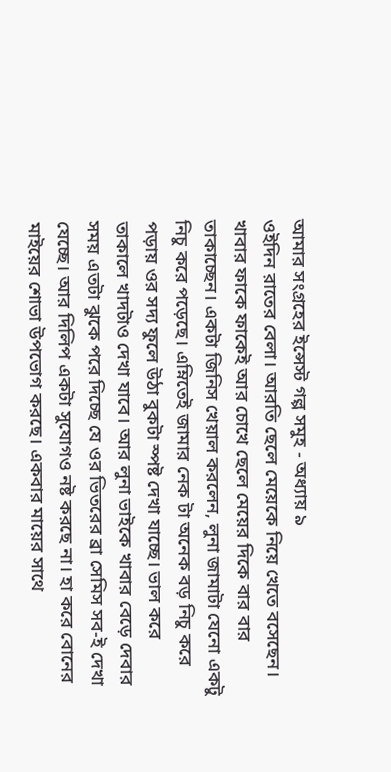আমার সংগ্রহের ইন্সেস্ট গল্প সমুহ - অধ্যায় ৯
ওইদিন রাতের বেলা। আরতি ছেলে মেয়েকে নিয়ে খেতে বসেছেন। খাবার ফাকে ফাকেই আর চোখে ছেলে মেয়ের দিকে বার বার তাকাচ্ছেন। একটা জিনিস খেয়াল করলেন, লুনা জামাটা যেনো একটু নিচু করে পড়েছে। এম্নিতেই জামার নেক টা অনেক বড় নিচু করে পড়ায় ওর সদ্য ফুলে উঠা বুকটা স্পষ্ট দেখা যাচ্ছে। ভাল করে তাকালে খাদটাও দেখা যাবে। আর লুনা ভাইকে খাবার বেড়ে দেবার সময় এতটা ঝুকে পরে দিচ্ছে যে ওর ভিতরের ব্রা সেমিস সব-ই দেখা যেচ্ছে। আর দিলিপ একটা সুযোগও নষ্ট করছে না। হা করে বোনের মাইয়ের শোভা উপভোগ করছে। একবার মায়ের সাথে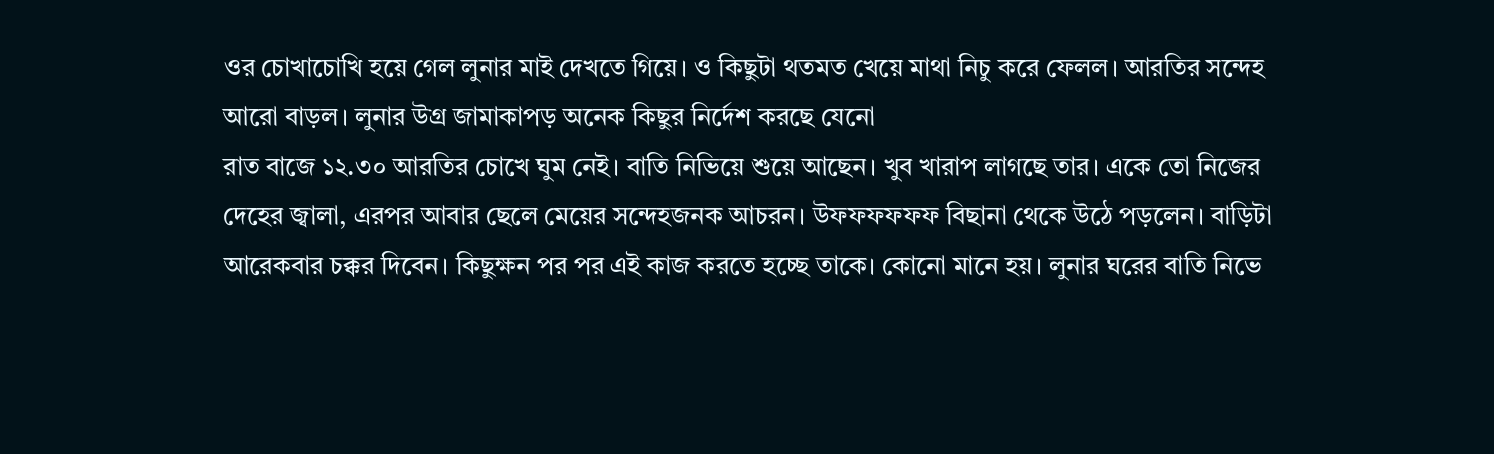ওর চোখাচোখি হয়ে গেল লুনার মাই দেখতে গিয়ে। ও কিছুটা থতমত খেয়ে মাথা নিচু করে ফেলল। আরতির সন্দেহ আরো বাড়ল। লুনার উগ্র জামাকাপড় অনেক কিছুর নির্দেশ করছে যেনো
রাত বাজে ১২.৩০ আরতির চোখে ঘুম নেই। বাতি নিভিয়ে শুয়ে আছেন। খুব খারাপ লাগছে তার। একে তো নিজের দেহের জ্বালা, এরপর আবার ছেলে মেয়ের সন্দেহজনক আচরন। উফফফফফফ বিছানা থেকে উঠে পড়লেন। বাড়িটা আরেকবার চক্কর দিবেন। কিছুক্ষন পর পর এই কাজ করতে হচ্ছে তাকে। কোনো মানে হয়। লুনার ঘরের বাতি নিভে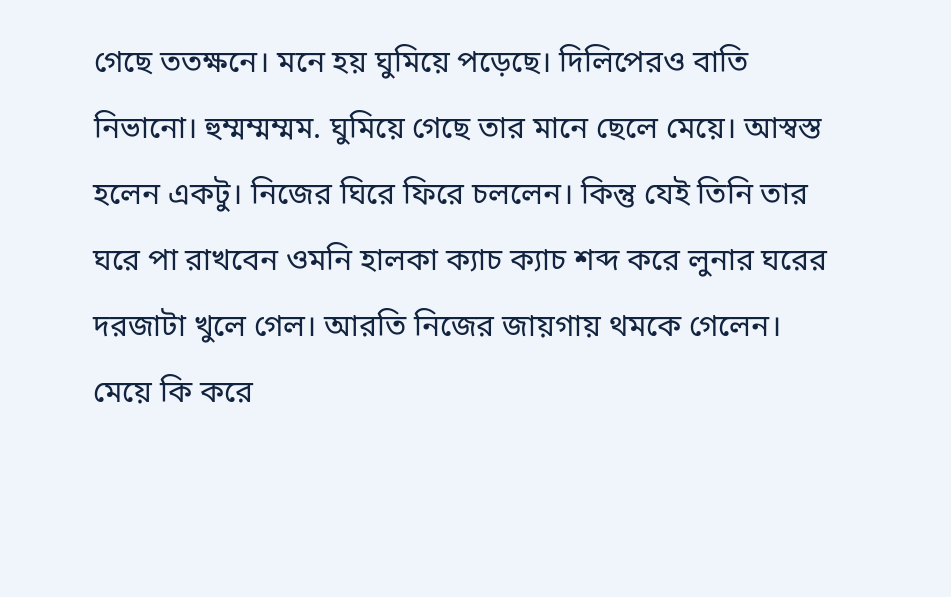গেছে ততক্ষনে। মনে হয় ঘুমিয়ে পড়েছে। দিলিপেরও বাতি নিভানো। হুম্মম্মম্মম. ঘুমিয়ে গেছে তার মানে ছেলে মেয়ে। আস্বস্ত হলেন একটু। নিজের ঘিরে ফিরে চললেন। কিন্তু যেই তিনি তার ঘরে পা রাখবেন ওমনি হালকা ক্যাচ ক্যাচ শব্দ করে লুনার ঘরের দরজাটা খুলে গেল। আরতি নিজের জায়গায় থমকে গেলেন। মেয়ে কি করে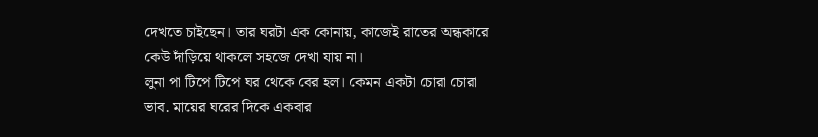দেখতে চাইছেন। তার ঘরটা এক কোনায়, কাজেই রাতের অন্ধকারে কেউ দাঁড়িয়ে থাকলে সহজে দেখা যায় না।
লুনা পা টিপে টিপে ঘর থেকে বের হল। কেমন একটা চোরা চোরা ভাব. মায়ের ঘরের দিকে একবার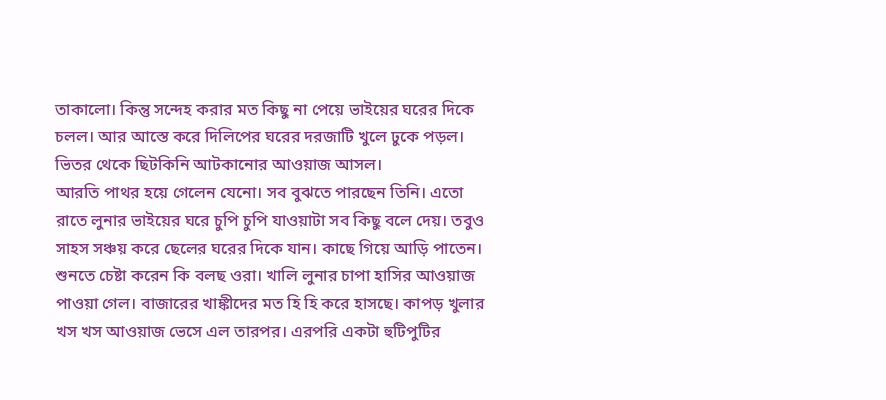তাকালো। কিন্তু সন্দেহ করার মত কিছু না পেয়ে ভাইয়ের ঘরের দিকে চলল। আর আস্তে করে দিলিপের ঘরের দরজাটি খুলে ঢুকে পড়ল। ভিতর থেকে ছিটকিনি আটকানোর আওয়াজ আসল।
আরতি পাথর হয়ে গেলেন যেনো। সব বুঝতে পারছেন তিনি। এতো রাতে লুনার ভাইয়ের ঘরে চুপি চুপি যাওয়াটা সব কিছু বলে দেয়। তবুও সাহস সঞ্চয় করে ছেলের ঘরের দিকে যান। কাছে গিয়ে আড়ি পাতেন। শুনতে চেষ্টা করেন কি বলছ ওরা। খালি লুনার চাপা হাসির আওয়াজ পাওয়া গেল। বাজারের খাঙ্কীদের মত হি হি করে হাসছে। কাপড় খুলার খস খস আওয়াজ ভেসে এল তারপর। এরপরি একটা হুটিপুটির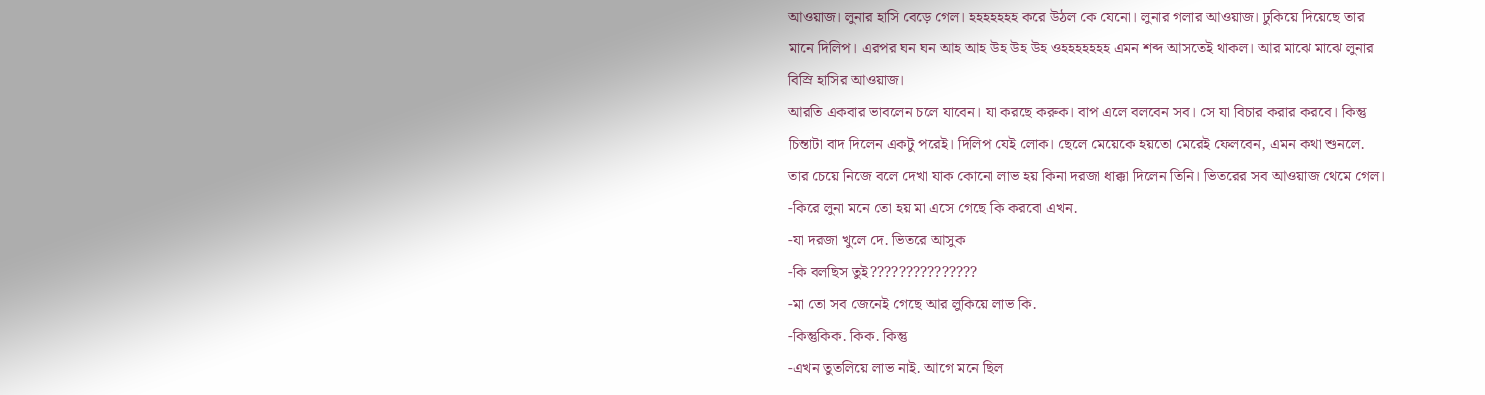আওয়াজ। লুনার হাসি বেড়ে গেল। হহহহহহহ করে উঠল কে যেনো। লুনার গলার আওয়াজ। ঢুকিয়ে দিয়েছে তার মানে দিলিপ। এরপর ঘন ঘন আহ আহ উহ উহ উহ ওহহহহহহহ এমন শব্দ আসতেই থাকল। আর মাঝে মাঝে লুনার বিস্রি হাসির আওয়াজ।
আরতি একবার ভাবলেন চলে যাবেন। যা করছে করুক। বাপ এলে বলবেন সব। সে যা বিচার করার করবে। কিন্তু চিন্তাটা বাদ দিলেন একটু পরেই। দিলিপ যেই লোক। ছেলে মেয়েকে হয়তো মেরেই ফেলবেন, এমন কথা শুনলে. তার চেয়ে নিজে বলে দেখা যাক কোনো লাভ হয় কিনা দরজা ধাক্কা দিলেন তিনি। ভিতরের সব আওয়াজ থেমে গেল।
-কিরে লুনা মনে তো হয় মা এসে গেছে কি করবো এখন.
-যা দরজা খুলে দে. ভিতরে আসুক
-কি বলছিস তুই???????????????
-মা তো সব জেনেই গেছে আর লুকিয়ে লাভ কি.
-কিন্তুকিক. কিক. কিন্তু
-এখন তুতলিয়ে লাভ নাই. আগে মনে ছিল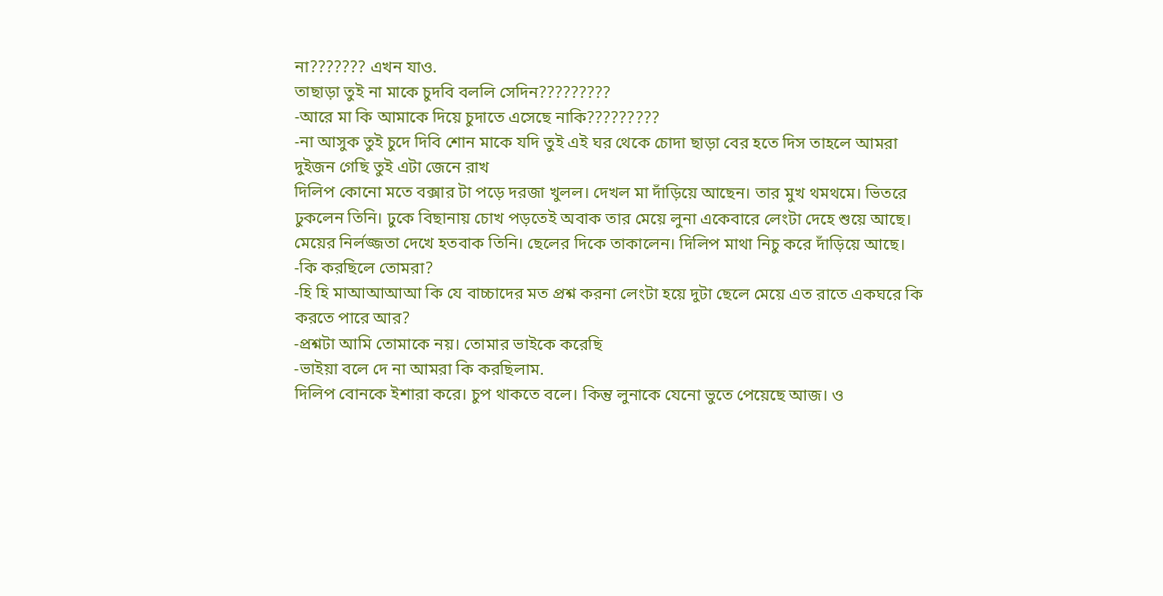না??????? এখন যাও.
তাছাড়া তুই না মাকে চুদবি বললি সেদিন?????????
-আরে মা কি আমাকে দিয়ে চুদাতে এসেছে নাকি?????????
-না আসুক তুই চুদে দিবি শোন মাকে যদি তুই এই ঘর থেকে চোদা ছাড়া বের হতে দিস তাহলে আমরা দুইজন গেছি তুই এটা জেনে রাখ
দিলিপ কোনো মতে বক্সার টা পড়ে দরজা খুলল। দেখল মা দাঁড়িয়ে আছেন। তার মুখ থমথমে। ভিতরে ঢুকলেন তিনি। ঢুকে বিছানায় চোখ পড়তেই অবাক তার মেয়ে লুনা একেবারে লেংটা দেহে শুয়ে আছে। মেয়ের নির্লজ্জতা দেখে হতবাক তিনি। ছেলের দিকে তাকালেন। দিলিপ মাথা নিচু করে দাঁড়িয়ে আছে।
-কি করছিলে তোমরা?
-হি হি মাআআআআ কি যে বাচ্চাদের মত প্রশ্ন করনা লেংটা হয়ে দুটা ছেলে মেয়ে এত রাতে একঘরে কি করতে পারে আর?
-প্রশ্নটা আমি তোমাকে নয়। তোমার ভাইকে করেছি
-ভাইয়া বলে দে না আমরা কি করছিলাম.
দিলিপ বোনকে ইশারা করে। চুপ থাকতে বলে। কিন্তু লুনাকে যেনো ভুতে পেয়েছে আজ। ও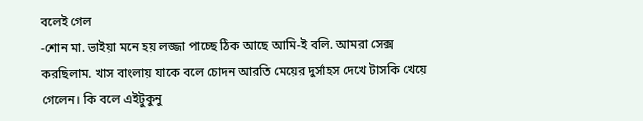বলেই গেল
-শোন মা. ভাইয়া মনে হয় লজ্জা পাচ্ছে ঠিক আছে আমি-ই বলি. আমরা সেক্স করছিলাম. খাস বাংলায় যাকে বলে চোদন আরতি মেয়ের দুর্সাহস দেখে টাসকি খেয়ে গেলেন। কি বলে এইটুকুনু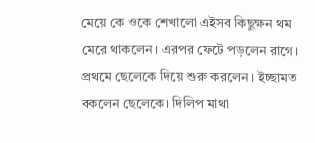মেয়ে কে ওকে শেখালো এইসব কিছুক্ষন থম মেরে থাকলেন। এরপর ফেটে পড়লেন রাগে। প্রথমে ছেলেকে দিয়ে শুরু করলেন। ইচ্ছামত বকলেন ছেলেকে। দিলিপ মাথা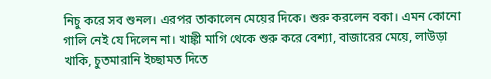নিচু করে সব শুনল। এরপর তাকালেন মেয়ের দিকে। শুরু করলেন বকা। এমন কোনো গালি নেই যে দিলেন না। খাঙ্কী মাগি থেকে শুরু করে বেশ্যা, বাজারের মেয়ে, লাউড়া খাকি, চুতমারানি ইচ্ছামত দিতে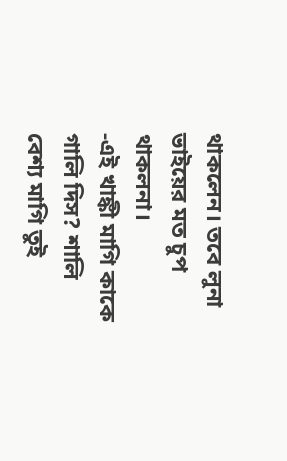থাকলেন। তবে লুনা ভাইয়ের মত চুপ থাকলনা।
-এই খাঙ্কী মাগি কাকে গালি দিস? শালি বেশ্য মাগি তুই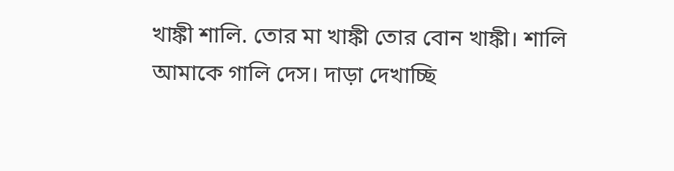খাঙ্কী শালি. তোর মা খাঙ্কী তোর বোন খাঙ্কী। শালি আমাকে গালি দেস। দাড়া দেখাচ্ছি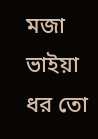মজা ভাইয়া ধর তো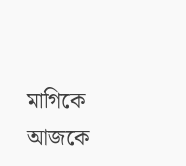মাগিকে আজকে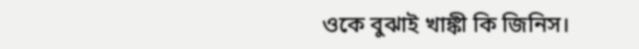ওকে বুঝাই খাঙ্কী কি জিনিস।